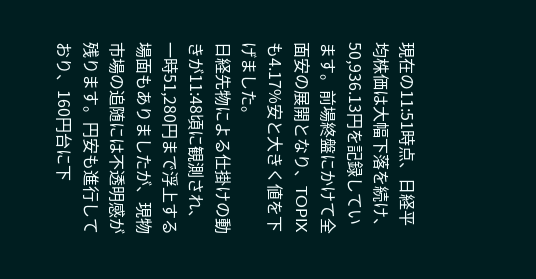現在の11:51時点、日経平均株価は大幅下落を続け、50,936.13円を記録しています。前場終盤にかけて全面安の展開となり、TOPIXも4.17%安と大きく値を下げました。
日経先物による仕掛けの動きが11:48頃に観測され、一時51,280円まで浮上する場面もありましたが、現物市場の追随には不透明感が残ります。円安も進行しており、160円台に下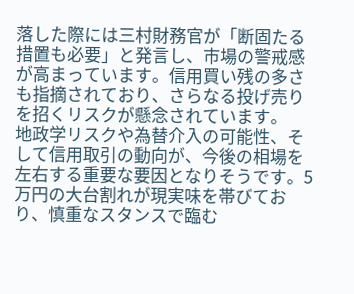落した際には三村財務官が「断固たる措置も必要」と発言し、市場の警戒感が高まっています。信用買い残の多さも指摘されており、さらなる投げ売りを招くリスクが懸念されています。
地政学リスクや為替介入の可能性、そして信用取引の動向が、今後の相場を左右する重要な要因となりそうです。5万円の大台割れが現実味を帯びており、慎重なスタンスで臨む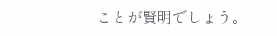ことが賢明でしょう。